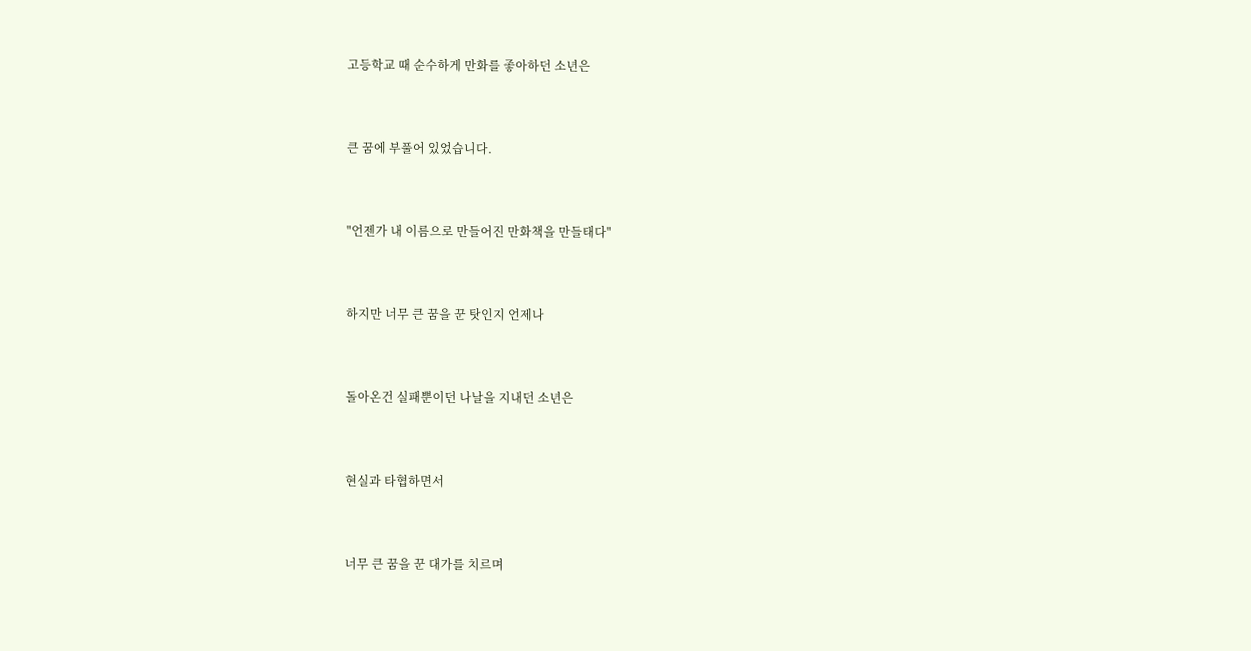고등학교 때 순수하게 만화를 좋아하던 소년은



큰 꿈에 부풀어 있었습니다.



"언젠가 내 이름으로 만들어진 만화책을 만들태다"



하지만 너무 큰 꿈을 꾼 탓인지 언제나



돌아온건 실패뿐이던 나날을 지내던 소년은



현실과 타협하면서



너무 큰 꿈을 꾼 대가를 치르며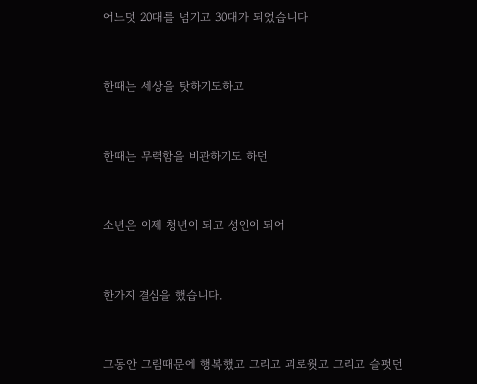어느덧 20대를 넘기고 30대가 되었습니다



한때는 세상을 탓하기도하고



한때는 무력함을 비관하기도 하던



소년은 이제 청년이 되고 성인이 되어



한가지 결심을 했습니다.



그동안 그림때문에 행복했고 그리고 괴로웟고 그리고 슬펏던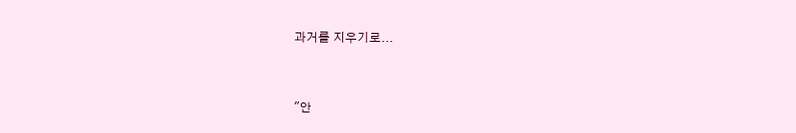과거를 지우기로...



"안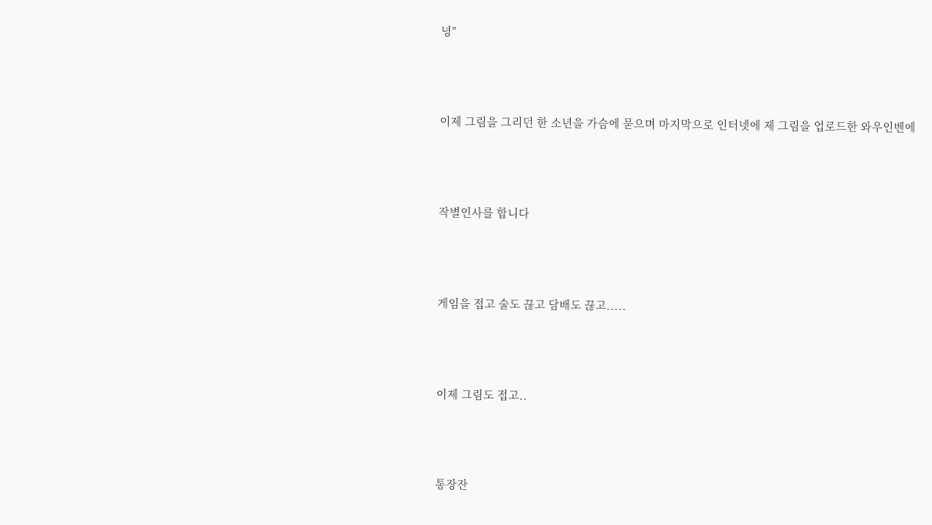녕"



이제 그림을 그리던 한 소년을 가슴에 묻으며 마지막으로 인터넷에 제 그림을 업로드한 와우인벤에



작별인사를 합니다



게임을 접고 술도 끊고 담배도 끊고.....



이제 그림도 접고..



통장잔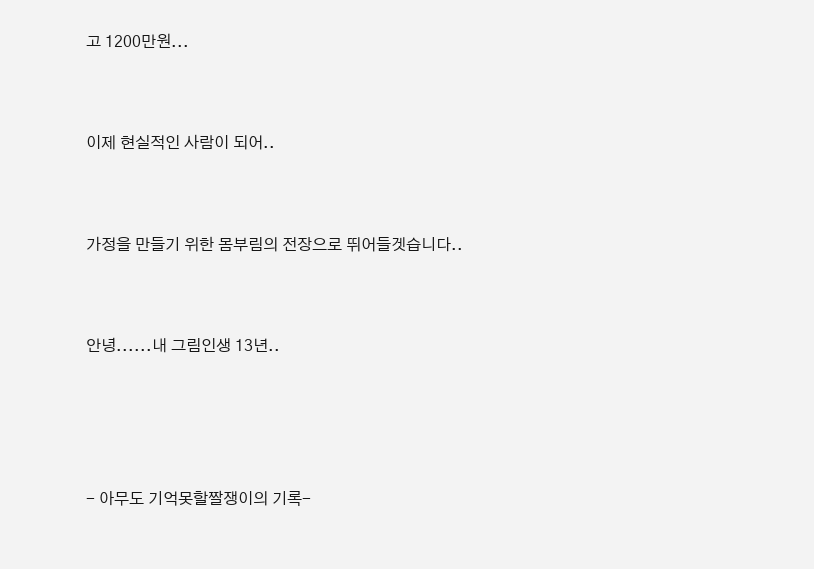고 1200만원...



이제 현실적인 사람이 되어..



가정을 만들기 위한 몸부림의 전장으로 뛰어들겟습니다..



안녕......내 그림인생 13년..





- 아무도 기억못할짤쟁이의 기록-